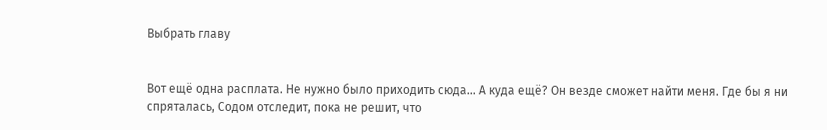Выбрать главу


Вот ещё одна расплата. Не нужно было приходить сюда… А куда ещё? Он везде сможет найти меня. Где бы я ни спряталась, Содом отследит, пока не решит, что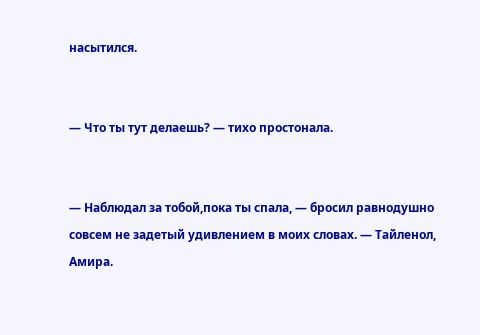насытился.


— Что ты тут делаешь? — тихо простонала.


— Наблюдал за тобой,пока ты спала, — бросил равнодушно совсем не задетый удивлением в моих словах. — Тайленол, Амира.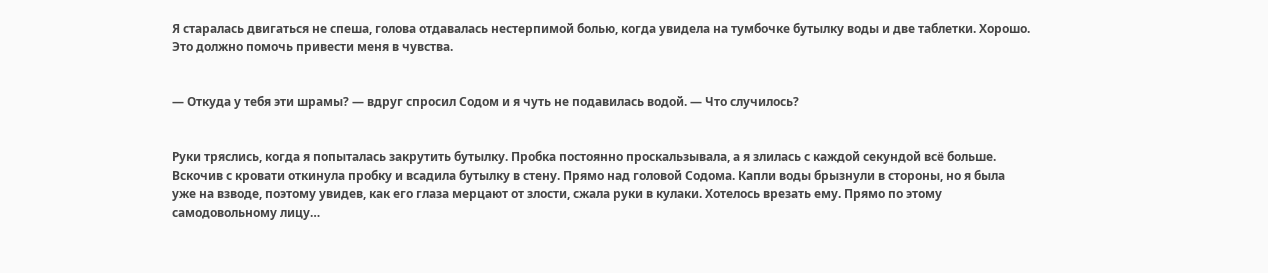Я старалась двигаться не спеша, голова отдавалась нестерпимой болью, когда увидела на тумбочке бутылку воды и две таблетки. Хорошо. Это должно помочь привести меня в чувства.


— Откуда у тебя эти шрамы? — вдруг спросил Содом и я чуть не подавилась водой. — Что случилось?


Руки тряслись, когда я попыталась закрутить бутылку. Пробка постоянно проскальзывала, а я злилась с каждой секундой всё больше. Вскочив с кровати откинула пробку и всадила бутылку в стену. Прямо над головой Содома. Капли воды брызнули в стороны, но я была уже на взводе, поэтому увидев, как его глаза мерцают от злости, сжала руки в кулаки. Хотелось врезать ему. Прямо по этому самодовольному лицу…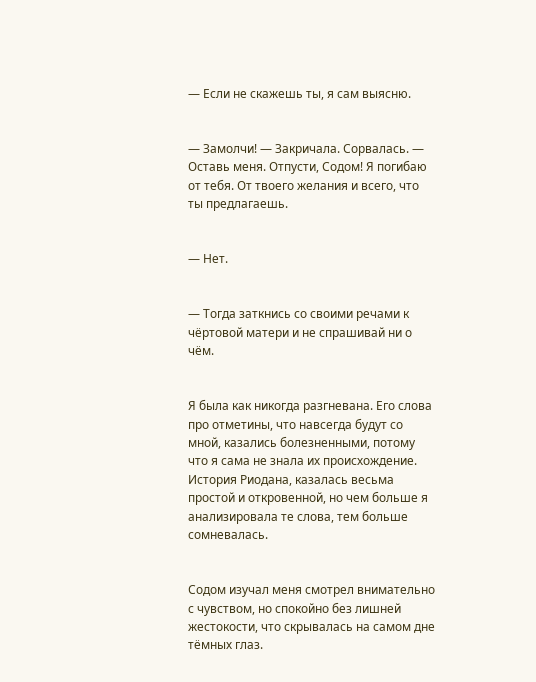— Если не скажешь ты, я сам выясню.


— Замолчи! — Закричала. Сорвалась. — Оставь меня. Отпусти, Содом! Я погибаю от тебя. От твоего желания и всего, что ты предлагаешь.


— Нет.


— Тогда заткнись со своими речами к чёртовой матери и не спрашивай ни о чём.


Я была как никогда разгневана. Его слова про отметины, что навсегда будут со мной, казались болезненными, потому что я сама не знала их происхождение. История Риодана, казалась весьма простой и откровенной, но чем больше я анализировала те слова, тем больше сомневалась.


Содом изучал меня смотрел внимательно с чувством, но спокойно без лишней жестокости, что скрывалась на самом дне тёмных глаз.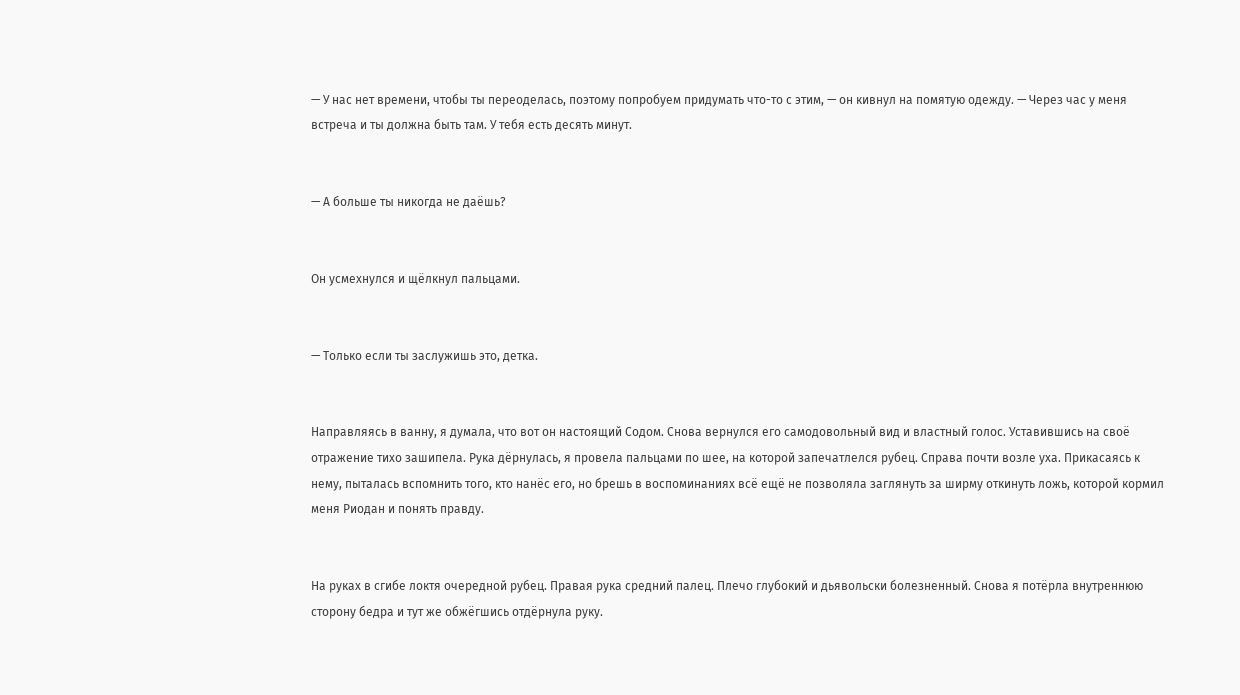— У нас нет времени, чтобы ты переоделась, поэтому попробуем придумать что-то с этим, — он кивнул на помятую одежду. — Через час у меня встреча и ты должна быть там. У тебя есть десять минут.


— А больше ты никогда не даёшь?


Он усмехнулся и щёлкнул пальцами.


— Только если ты заслужишь это, детка.


Направляясь в ванну, я думала, что вот он настоящий Содом. Снова вернулся его самодовольный вид и властный голос. Уставившись на своё отражение тихо зашипела. Рука дёрнулась, я провела пальцами по шее, на которой запечатлелся рубец. Справа почти возле уха. Прикасаясь к нему, пыталась вспомнить того, кто нанёс его, но брешь в воспоминаниях всё ещё не позволяла заглянуть за ширму откинуть ложь, которой кормил меня Риодан и понять правду.


На руках в сгибе локтя очередной рубец. Правая рука средний палец. Плечо глубокий и дьявольски болезненный. Снова я потёрла внутреннюю сторону бедра и тут же обжёгшись отдёрнула руку.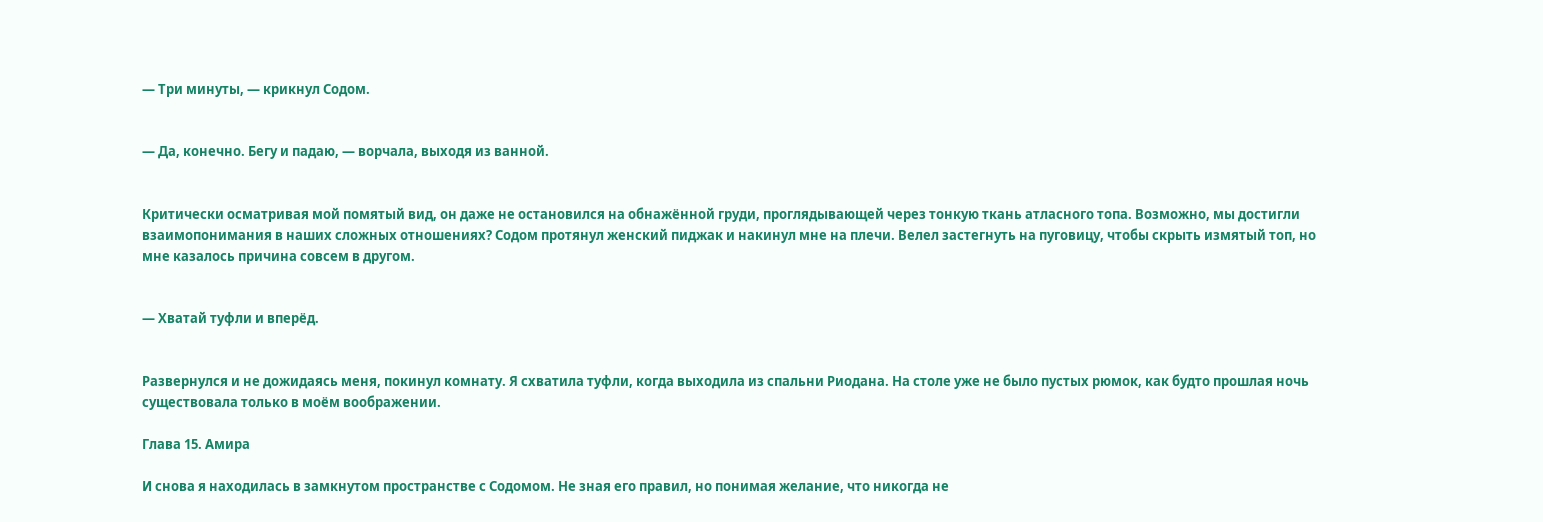— Три минуты, — крикнул Содом.


— Да, конечно. Бегу и падаю, — ворчала, выходя из ванной.


Критически осматривая мой помятый вид, он даже не остановился на обнажённой груди, проглядывающей через тонкую ткань атласного топа. Возможно, мы достигли взаимопонимания в наших сложных отношениях? Содом протянул женский пиджак и накинул мне на плечи. Велел застегнуть на пуговицу, чтобы скрыть измятый топ, но мне казалось причина совсем в другом.


— Хватай туфли и вперёд.


Развернулся и не дожидаясь меня, покинул комнату. Я схватила туфли, когда выходила из спальни Риодана. На столе уже не было пустых рюмок, как будто прошлая ночь существовала только в моём воображении.

Глава 15. Амира

И снова я находилась в замкнутом пространстве с Содомом. Не зная его правил, но понимая желание, что никогда не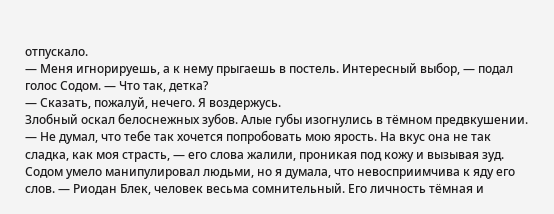отпускало.
— Меня игнорируешь, а к нему прыгаешь в постель. Интересный выбор, — подал голос Содом. — Что так, детка?
— Сказать, пожалуй, нечего. Я воздержусь.
Злобный оскал белоснежных зубов. Алые губы изогнулись в тёмном предвкушении.
— Не думал, что тебе так хочется попробовать мою ярость. На вкус она не так сладка, как моя страсть, — его слова жалили, проникая под кожу и вызывая зуд. Содом умело манипулировал людьми, но я думала, что невосприимчива к яду его слов. — Риодан Блек, человек весьма сомнительный. Его личность тёмная и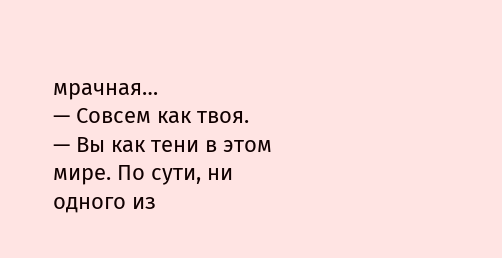мрачная…
— Совсем как твоя.
— Вы как тени в этом мире. По сути, ни одного из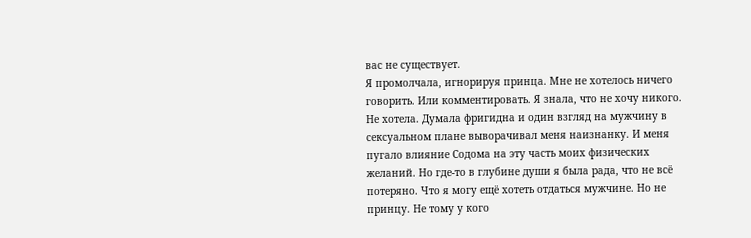вас не существует.
Я промолчала, игнорируя принца. Мне не хотелось ничего говорить. Или комментировать. Я знала, что не хочу никого. Не хотела. Думала фригидна и один взгляд на мужчину в сексуальном плане выворачивал меня наизнанку. И меня пугало влияние Содома на эту часть моих физических желаний. Но где-то в глубине души я была рада, что не всё потеряно. Что я могу ещё хотеть отдаться мужчине. Но не принцу. Не тому у кого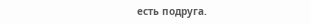есть подруга.